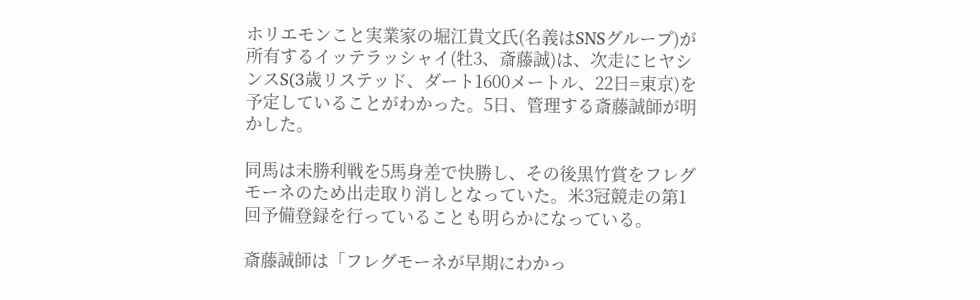ホリエモンこと実業家の堀江貴文氏(名義はSNSグループ)が所有するイッテラッシャイ(牡3、斎藤誠)は、次走にヒヤシンスS(3歳リステッド、ダート1600メートル、22日=東京)を予定していることがわかった。5日、管理する斎藤誠師が明かした。

同馬は未勝利戦を5馬身差で快勝し、その後黒竹賞をフレグモーネのため出走取り消しとなっていた。米3冠競走の第1回予備登録を行っていることも明らかになっている。

斎藤誠師は「フレグモーネが早期にわかっ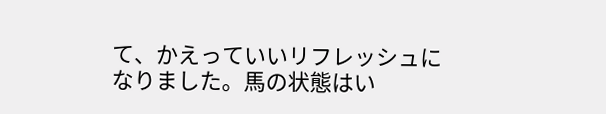て、かえっていいリフレッシュになりました。馬の状態はい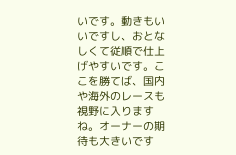いです。動きもいいですし、おとなしくて従順で仕上げやすいです。ここを勝てば、国内や海外のレースも視野に入りますね。オーナーの期待も大きいです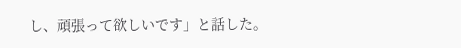し、頑張って欲しいです」と話した。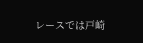レースでは戸崎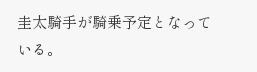圭太騎手が騎乗予定となっている。